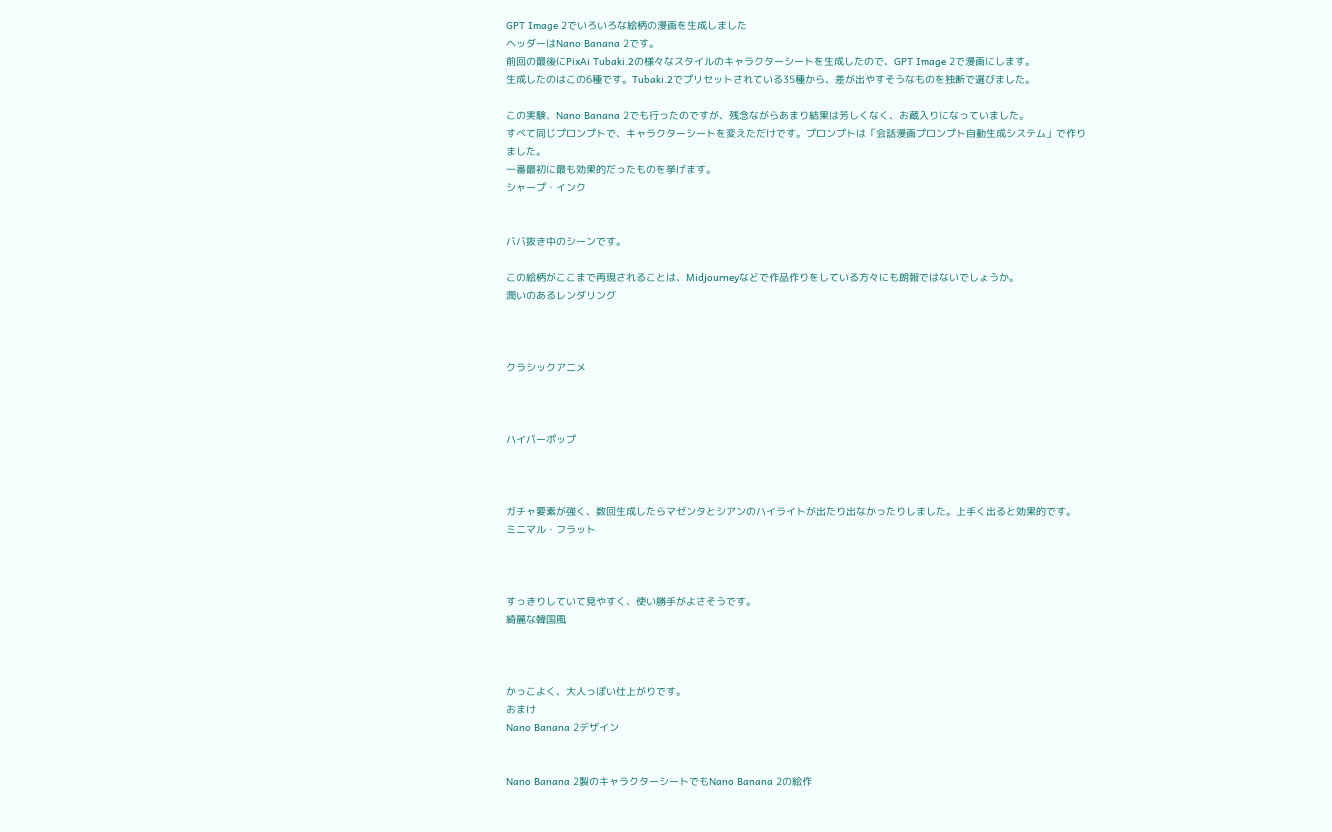GPT Image 2でいろいろな絵柄の漫画を生成しました
ヘッダーはNano Banana 2です。
前回の最後にPixAi Tubaki.2の様々なスタイルのキャラクターシートを生成したので、GPT Image 2で漫画にします。
生成したのはこの6種です。Tubaki.2でプリセットされている35種から、差が出やすそうなものを独断で選びました。

この実験、Nano Banana 2でも行ったのですが、残念ながらあまり結果は芳しくなく、お蔵入りになっていました。
すべて同じプロンプトで、キャラクターシートを変えただけです。プロンプトは「会話漫画プロンプト自動生成システム」で作りました。
一番最初に最も効果的だったものを挙げます。
シャープ・インク


ババ抜き中のシーンです。

この絵柄がここまで再現されることは、Midjourneyなどで作品作りをしている方々にも朗報ではないでしょうか。
潤いのあるレンダリング



クラシックアニメ



ハイパーポップ



ガチャ要素が強く、数回生成したらマゼンタとシアンのハイライトが出たり出なかったりしました。上手く出ると効果的です。
ミニマル・フラット



すっきりしていて見やすく、使い勝手がよさそうです。
綺麗な韓国風



かっこよく、大人っぽい仕上がりです。
おまけ
Nano Banana 2デザイン


Nano Banana 2製のキャラクターシートでもNano Banana 2の絵作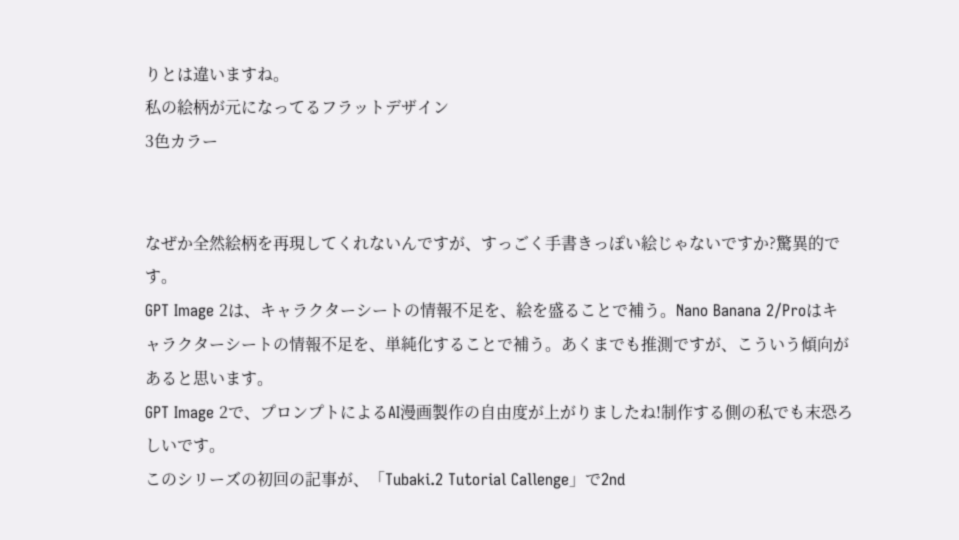りとは違いますね。
私の絵柄が元になってるフラットデザイン
3色カラー


なぜか全然絵柄を再現してくれないんですが、すっごく手書きっぽい絵じゃないですか?驚異的です。
GPT Image 2は、キャラクターシートの情報不足を、絵を盛ることで補う。Nano Banana 2/Proはキャラクターシートの情報不足を、単純化することで補う。あくまでも推測ですが、こういう傾向があると思います。
GPT Image 2で、プロンプトによるAI漫画製作の自由度が上がりましたね!制作する側の私でも末恐ろしいです。
このシリーズの初回の記事が、「Tubaki.2 Tutorial Callenge」で2nd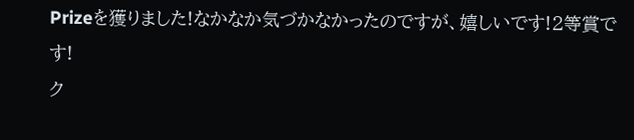Prizeを獲りました!なかなか気づかなかったのですが、嬉しいです!2等賞です!
ク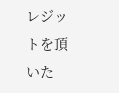レジットを頂いた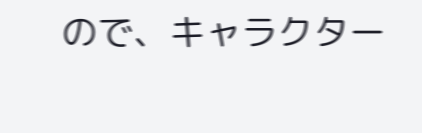ので、キャラクター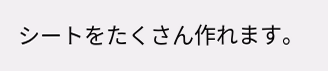シートをたくさん作れます。